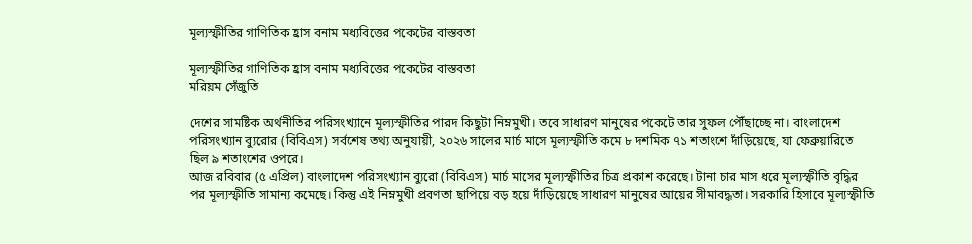মূল্যস্ফীতির গাণিতিক হ্রাস বনাম মধ্যবিত্তের পকেটের বাস্তবতা

মূল্যস্ফীতির গাণিতিক হ্রাস বনাম মধ্যবিত্তের পকেটের বাস্তবতা
মরিয়ম সেঁজুতি

দেশের সামষ্টিক অর্থনীতির পরিসংখ্যানে মূল্যস্ফীতির পারদ কিছুটা নিম্নমুখী। তবে সাধারণ মানুষের পকেটে তার সুফল পৌঁছাচ্ছে না। বাংলাদেশ পরিসংখ্যান ব্যুরোর (বিবিএস) সর্বশেষ তথ্য অনুযায়ী, ২০২৬ সালের মার্চ মাসে মূল্যস্ফীতি কমে ৮ দশমিক ৭১ শতাংশে দাঁড়িয়েছে, যা ফেব্রুয়ারিতে ছিল ৯ শতাংশের ওপরে।
আজ রবিবার (৫ এপ্রিল) বাংলাদেশ পরিসংখ্যান ব্যুরো (বিবিএস) মার্চ মাসের মূল্যস্ফীতির চিত্র প্রকাশ করেছে। টানা চার মাস ধরে মূল্যস্ফীতি বৃদ্ধির পর মূল্যস্ফীতি সামান্য কমেছে। কিন্তু এই নিম্নমুখী প্রবণতা ছাপিয়ে বড় হয়ে দাঁড়িয়েছে সাধারণ মানুষের আয়ের সীমাবদ্ধতা। সরকারি হিসাবে মূল্যস্ফীতি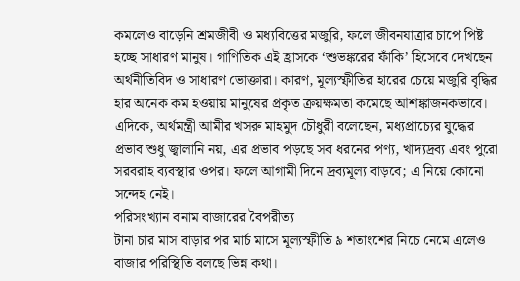কমলেও বাড়েনি শ্রমজীবী ও মধ্যবিত্তের মজুরি, ফলে জীবনযাত্রার চাপে পিষ্ট হচ্ছে সাধারণ মানুষ। গাণিতিক এই হ্রাসকে ‘শুভঙ্করের ফাঁকি’ হিসেবে দেখছেন অর্থনীতিবিদ ও সাধারণ ভোক্তারা। কারণ, মূল্যস্ফীতির হারের চেয়ে মজুরি বৃদ্ধির হার অনেক কম হওয়ায় মানুষের প্রকৃত ক্রয়ক্ষমতা কমেছে আশঙ্কাজনকভাবে।
এদিকে, অর্থমন্ত্রী আমীর খসরু মাহমুদ চৌধুরী বলেছেন, মধ্যপ্রাচ্যের যুদ্ধের প্রভাব শুধু জ্বালানি নয়, এর প্রভাব পড়ছে সব ধরনের পণ্য, খাদ্যদ্রব্য এবং পুরো সরবরাহ ব্যবস্থার ওপর। ফলে আগামী দিনে দ্রব্যমূল্য বাড়বে; এ নিয়ে কোনো সন্দেহ নেই।
পরিসংখ্যান বনাম বাজারের বৈপরীত্য
টানা চার মাস বাড়ার পর মার্চ মাসে মূল্যস্ফীতি ৯ শতাংশের নিচে নেমে এলেও বাজার পরিস্থিতি বলছে ভিন্ন কথা।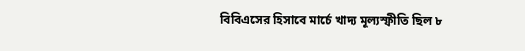বিবিএসের হিসাবে মার্চে খাদ্য মূল্যস্ফীতি ছিল ৮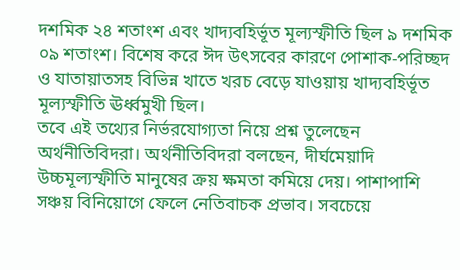দশমিক ২৪ শতাংশ এবং খাদ্যবহির্ভূত মূল্যস্ফীতি ছিল ৯ দশমিক ০৯ শতাংশ। বিশেষ করে ঈদ উৎসবের কারণে পোশাক-পরিচ্ছদ ও যাতায়াতসহ বিভিন্ন খাতে খরচ বেড়ে যাওয়ায় খাদ্যবহির্ভূত মূল্যস্ফীতি ঊর্ধ্বমুখী ছিল।
তবে এই তথ্যের নির্ভরযোগ্যতা নিয়ে প্রশ্ন তুলেছেন অর্থনীতিবিদরা। অর্থনীতিবিদরা বলছেন, দীর্ঘমেয়াদি উচ্চমূল্যস্ফীতি মানুষের ক্রয় ক্ষমতা কমিয়ে দেয়। পাশাপাশি সঞ্চয় বিনিয়োগে ফেলে নেতিবাচক প্রভাব। সবচেয়ে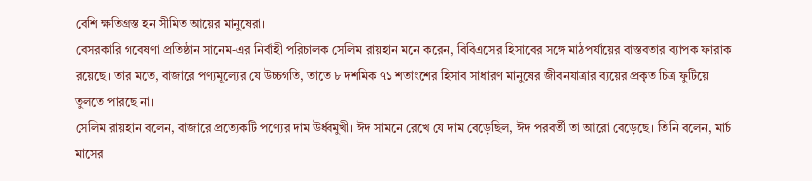বেশি ক্ষতিগ্রস্ত হন সীমিত আয়ের মানুষেরা।
বেসরকারি গবেষণা প্রতিষ্ঠান সানেম-এর নির্বাহী পরিচালক সেলিম রায়হান মনে করেন, বিবিএসের হিসাবের সঙ্গে মাঠপর্যায়ের বাস্তবতার ব্যাপক ফারাক রয়েছে। তার মতে, বাজারে পণ্যমূল্যের যে উচ্চগতি, তাতে ৮ দশমিক ৭১ শতাংশের হিসাব সাধারণ মানুষের জীবনযাত্রার ব্যয়ের প্রকৃত চিত্র ফুটিয়ে তুলতে পারছে না।
সেলিম রায়হান বলেন, বাজারে প্রত্যেকটি পণ্যের দাম উর্ধ্বমুখী। ঈদ সামনে রেখে যে দাম বেড়েছিল, ঈদ পরবর্তী তা আরো বেড়েছে। তিনি বলেন, মার্চ মাসের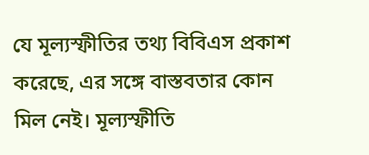যে মূল্যস্ফীতির তথ্য বিবিএস প্রকাশ করেছে, এর সঙ্গে বাস্তবতার কোন মিল নেই। মূল্যস্ফীতি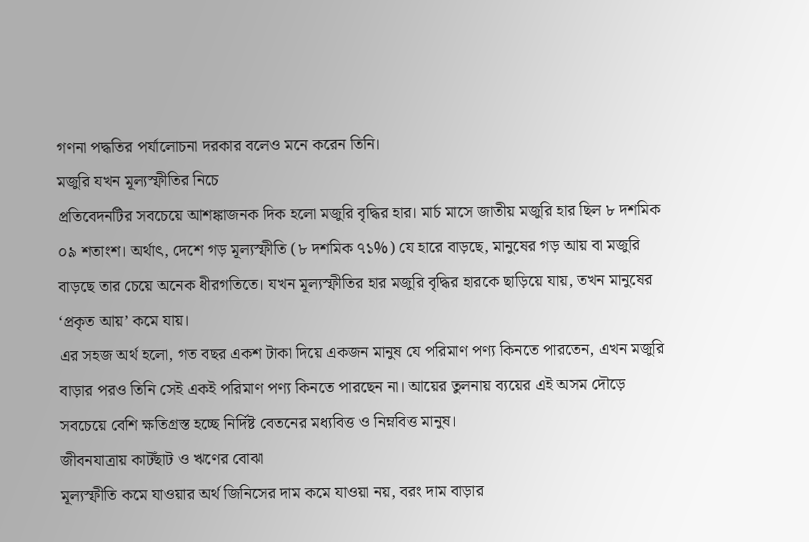গণনা পদ্ধতির পর্যালোচনা দরকার বলেও মনে করেন তিনি।
মজুরি যখন মূল্যস্ফীতির নিচে
প্রতিবেদনটির সবচেয়ে আশঙ্কাজনক দিক হলো মজুরি বৃদ্ধির হার। মার্চ মাসে জাতীয় মজুরি হার ছিল ৮ দশমিক ০৯ শতাংশ। অর্থাৎ, দেশে গড় মূল্যস্ফীতি (৮ দশমিক ৭১%) যে হারে বাড়ছে, মানুষের গড় আয় বা মজুরি বাড়ছে তার চেয়ে অনেক ধীরগতিতে। যখন মূল্যস্ফীতির হার মজুরি বৃদ্ধির হারকে ছাড়িয়ে যায়, তখন মানুষের ‘প্রকৃত আয়’ কমে যায়।
এর সহজ অর্থ হলো, গত বছর একশ টাকা দিয়ে একজন মানুষ যে পরিমাণ পণ্য কিনতে পারতেন, এখন মজুরি বাড়ার পরও তিনি সেই একই পরিমাণ পণ্য কিনতে পারছেন না। আয়ের তুলনায় ব্যয়ের এই অসম দৌড়ে সবচেয়ে বেশি ক্ষতিগ্রস্ত হচ্ছে নির্দিষ্ট বেতনের মধ্যবিত্ত ও নিম্নবিত্ত মানুষ।
জীবনযাত্রায় কাটছাঁট ও ঋণের বোঝা
মূল্যস্ফীতি কমে যাওয়ার অর্থ জিনিসের দাম কমে যাওয়া নয়, বরং দাম বাড়ার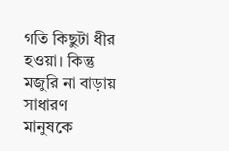গতি কিছুটা ধীর হওয়া। কিন্তু মজুরি না বাড়ায় সাধারণ মানুষকে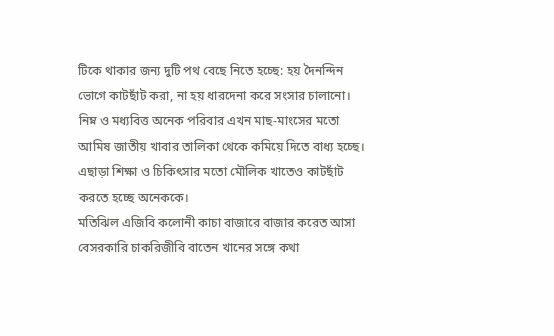টিকে থাকার জন্য দুটি পথ বেছে নিতে হচ্ছে: হয় দৈনন্দিন ভোগে কাটছাঁট করা, না হয় ধারদেনা করে সংসার চালানো। নিম্ন ও মধ্যবিত্ত অনেক পরিবার এখন মাছ-মাংসের মতো আমিষ জাতীয় খাবার তালিকা থেকে কমিয়ে দিতে বাধ্য হচ্ছে। এছাড়া শিক্ষা ও চিকিৎসার মতো মৌলিক খাতেও কাটছাঁট করতে হচ্ছে অনেককে।
মতিঝিল এজিবি কলোনী কাচা বাজারে বাজার করেত আসা বেসরকারি চাকরিজীবি বাতেন খানের সঙ্গে কথা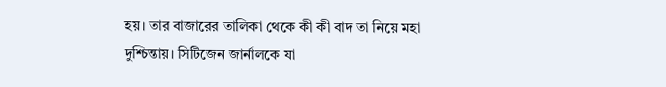হয়। তার বাজারের তালিকা থেকে কী কী বাদ তা নিয়ে মহা দুশ্চিন্তায়। সিটিজেন জার্নালকে যা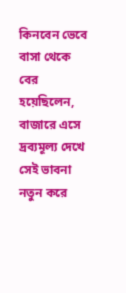কিনবেন ভেবে বাসা থেকে বের হয়েছিলেন, বাজারে এসে দ্রব্যমূল্য দেখে সেই ভাবনা নতুন করে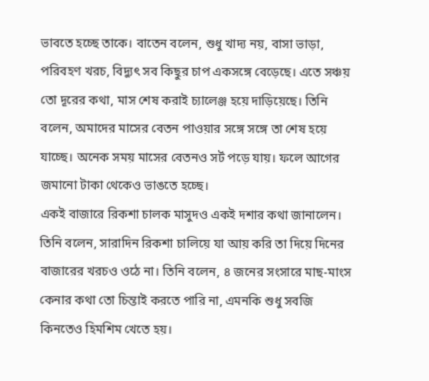ভাবতে হচ্ছে তাকে। বাতেন বলেন, শুধু খাদ্য নয়, বাসা ভাড়া, পরিবহণ খরচ, বিদ্যুৎ সব কিছুর চাপ একসঙ্গে বেড়েছে। এতে সঞ্চয় তো দূরের কথা, মাস শেষ করাই চ্যালেঞ্জ হয়ে দাড়িয়েছে। তিনি বলেন, অমাদের মাসের বেতন পাওয়ার সঙ্গে সঙ্গে তা শেষ হয়ে যাচ্ছে। অনেক সময় মাসের বেতনও সর্ট পড়ে যায়। ফলে আগের জমানো টাকা থেকেও ভাঙতে হচ্ছে।
একই বাজারে রিকশা চালক মাসুদও একই দশার কথা জানালেন। তিনি বলেন, সারাদিন রিকশা চালিয়ে যা আয় করি তা দিয়ে দিনের বাজারের খরচও ওঠে না। তিনি বলেন, ৪ জনের সংসারে মাছ-মাংস কেনার কথা তো চিন্তাই করতে পারি না, এমনকি শুধু সবজি কিনতেও হিমশিম খেতে হয়।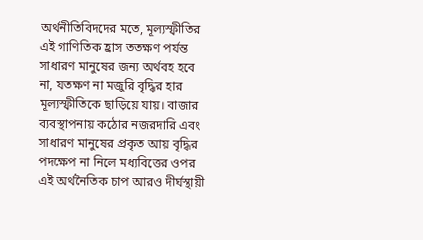অর্থনীতিবিদদের মতে, মূল্যস্ফীতির এই গাণিতিক হ্রাস ততক্ষণ পর্যন্ত সাধারণ মানুষের জন্য অর্থবহ হবে না, যতক্ষণ না মজুরি বৃদ্ধির হার মূল্যস্ফীতিকে ছাড়িয়ে যায়। বাজার ব্যবস্থাপনায় কঠোর নজরদারি এবং সাধারণ মানুষের প্রকৃত আয় বৃদ্ধির পদক্ষেপ না নিলে মধ্যবিত্তের ওপর এই অর্থনৈতিক চাপ আরও দীর্ঘস্থায়ী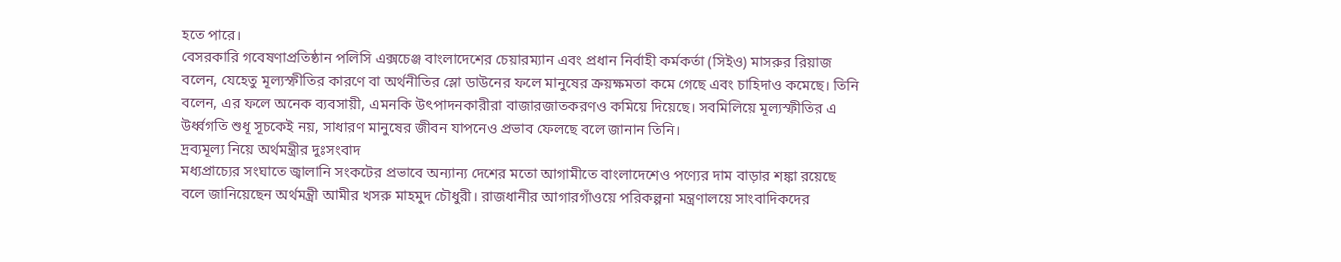হতে পারে।
বেসরকারি গবেষণাপ্রতিষ্ঠান পলিসি এক্সচেঞ্জ বাংলাদেশের চেয়ারম্যান এবং প্রধান নির্বাহী কর্মকর্তা (সিইও) মাসরুর রিয়াজ বলেন, যেহেতু মূল্যস্ফীতির কারণে বা অর্থনীতির স্লো ডাউনের ফলে মানুষের ক্রয়ক্ষমতা কমে গেছে এবং চাহিদাও কমেছে। তিনি বলেন, এর ফলে অনেক ব্যবসায়ী, এমনকি উৎপাদনকারীরা বাজারজাতকরণও কমিয়ে দিয়েছে। সবমিলিয়ে মূল্যস্ফীতির এ উর্ধ্বগতি শুধূ সূচকেই নয়, সাধারণ মানুষের জীবন যাপনেও প্রভাব ফেলছে বলে জানান তিনি।
দ্রব্যমূল্য নিয়ে অর্থমন্ত্রীর দুঃসংবাদ
মধ্যপ্রাচ্যের সংঘাতে জ্বালানি সংকটের প্রভাবে অন্যান্য দেশের মতো আগামীতে বাংলাদেশেও পণ্যের দাম বাড়ার শঙ্কা রয়েছে বলে জানিয়েছেন অর্থমন্ত্রী আমীর খসরু মাহমুদ চৌধুরী। রাজধানীর আগারগাঁওয়ে পরিকল্পনা মন্ত্রণালয়ে সাংবাদিকদের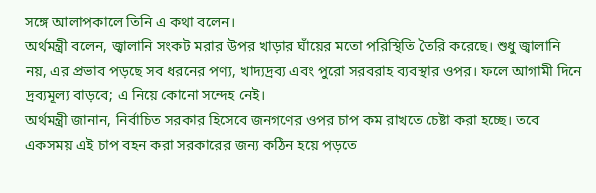সঙ্গে আলাপকালে তিনি এ কথা বলেন।
অর্থমন্ত্রী বলেন, জ্বালানি সংকট মরার উপর খাড়ার ঘাঁয়ের মতো পরিস্থিতি তৈরি করেছে। শুধু জ্বালানি নয়, এর প্রভাব পড়ছে সব ধরনের পণ্য, খাদ্যদ্রব্য এবং পুরো সরবরাহ ব্যবস্থার ওপর। ফলে আগামী দিনে দ্রব্যমূল্য বাড়বে; এ নিয়ে কোনো সন্দেহ নেই।
অর্থমন্ত্রী জানান, নির্বাচিত সরকার হিসেবে জনগণের ওপর চাপ কম রাখতে চেষ্টা করা হচ্ছে। তবে একসময় এই চাপ বহন করা সরকারের জন্য কঠিন হয়ে পড়তে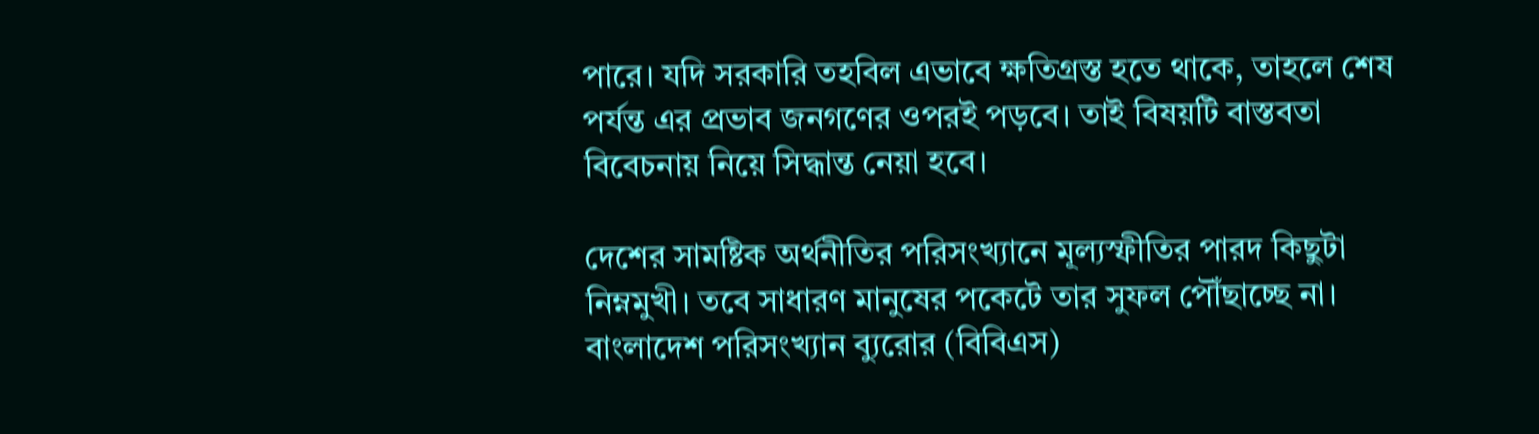পারে। যদি সরকারি তহবিল এভাবে ক্ষতিগ্রস্ত হতে থাকে, তাহলে শেষ পর্যন্ত এর প্রভাব জনগণের ওপরই পড়বে। তাই বিষয়টি বাস্তবতা বিবেচনায় নিয়ে সিদ্ধান্ত নেয়া হবে।

দেশের সামষ্টিক অর্থনীতির পরিসংখ্যানে মূল্যস্ফীতির পারদ কিছুটা নিম্নমুখী। তবে সাধারণ মানুষের পকেটে তার সুফল পৌঁছাচ্ছে না। বাংলাদেশ পরিসংখ্যান ব্যুরোর (বিবিএস)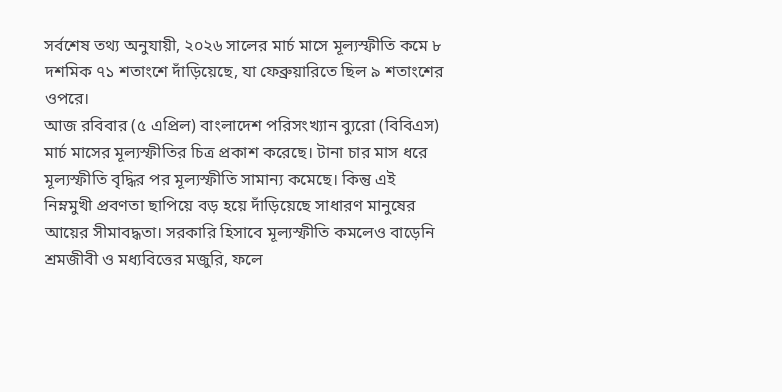সর্বশেষ তথ্য অনুযায়ী, ২০২৬ সালের মার্চ মাসে মূল্যস্ফীতি কমে ৮ দশমিক ৭১ শতাংশে দাঁড়িয়েছে, যা ফেব্রুয়ারিতে ছিল ৯ শতাংশের ওপরে।
আজ রবিবার (৫ এপ্রিল) বাংলাদেশ পরিসংখ্যান ব্যুরো (বিবিএস) মার্চ মাসের মূল্যস্ফীতির চিত্র প্রকাশ করেছে। টানা চার মাস ধরে মূল্যস্ফীতি বৃদ্ধির পর মূল্যস্ফীতি সামান্য কমেছে। কিন্তু এই নিম্নমুখী প্রবণতা ছাপিয়ে বড় হয়ে দাঁড়িয়েছে সাধারণ মানুষের আয়ের সীমাবদ্ধতা। সরকারি হিসাবে মূল্যস্ফীতি কমলেও বাড়েনি শ্রমজীবী ও মধ্যবিত্তের মজুরি, ফলে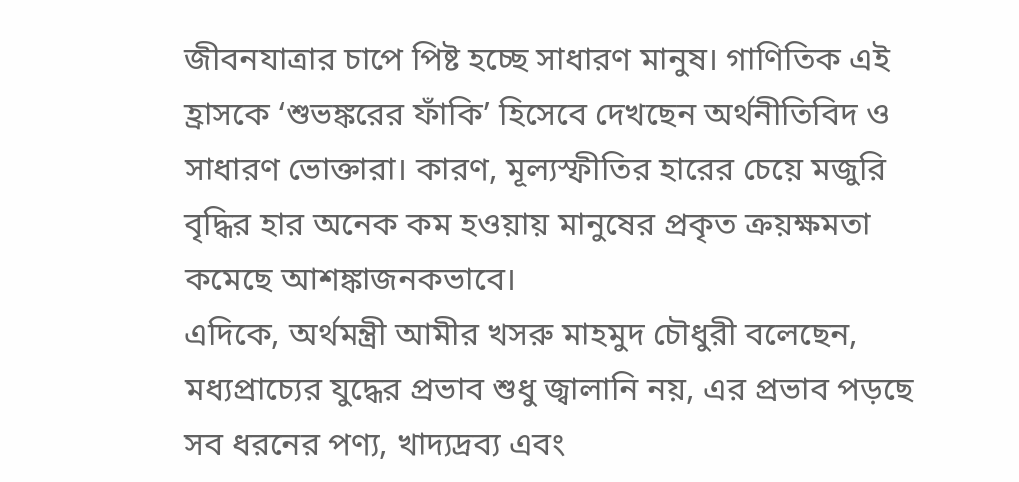জীবনযাত্রার চাপে পিষ্ট হচ্ছে সাধারণ মানুষ। গাণিতিক এই হ্রাসকে ‘শুভঙ্করের ফাঁকি’ হিসেবে দেখছেন অর্থনীতিবিদ ও সাধারণ ভোক্তারা। কারণ, মূল্যস্ফীতির হারের চেয়ে মজুরি বৃদ্ধির হার অনেক কম হওয়ায় মানুষের প্রকৃত ক্রয়ক্ষমতা কমেছে আশঙ্কাজনকভাবে।
এদিকে, অর্থমন্ত্রী আমীর খসরু মাহমুদ চৌধুরী বলেছেন, মধ্যপ্রাচ্যের যুদ্ধের প্রভাব শুধু জ্বালানি নয়, এর প্রভাব পড়ছে সব ধরনের পণ্য, খাদ্যদ্রব্য এবং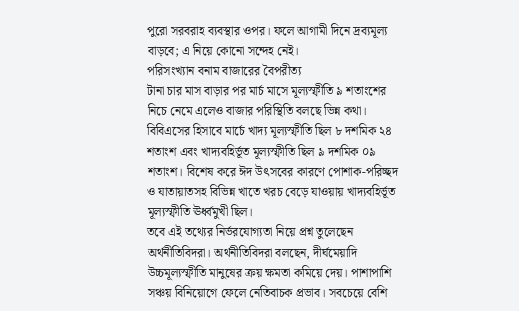পুরো সরবরাহ ব্যবস্থার ওপর। ফলে আগামী দিনে দ্রব্যমূল্য বাড়বে; এ নিয়ে কোনো সন্দেহ নেই।
পরিসংখ্যান বনাম বাজারের বৈপরীত্য
টানা চার মাস বাড়ার পর মার্চ মাসে মূল্যস্ফীতি ৯ শতাংশের নিচে নেমে এলেও বাজার পরিস্থিতি বলছে ভিন্ন কথা। বিবিএসের হিসাবে মার্চে খাদ্য মূল্যস্ফীতি ছিল ৮ দশমিক ২৪ শতাংশ এবং খাদ্যবহির্ভূত মূল্যস্ফীতি ছিল ৯ দশমিক ০৯ শতাংশ। বিশেষ করে ঈদ উৎসবের কারণে পোশাক-পরিচ্ছদ ও যাতায়াতসহ বিভিন্ন খাতে খরচ বেড়ে যাওয়ায় খাদ্যবহির্ভূত মূল্যস্ফীতি ঊর্ধ্বমুখী ছিল।
তবে এই তথ্যের নির্ভরযোগ্যতা নিয়ে প্রশ্ন তুলেছেন অর্থনীতিবিদরা। অর্থনীতিবিদরা বলছেন, দীর্ঘমেয়াদি উচ্চমূল্যস্ফীতি মানুষের ক্রয় ক্ষমতা কমিয়ে দেয়। পাশাপাশি সঞ্চয় বিনিয়োগে ফেলে নেতিবাচক প্রভাব। সবচেয়ে বেশি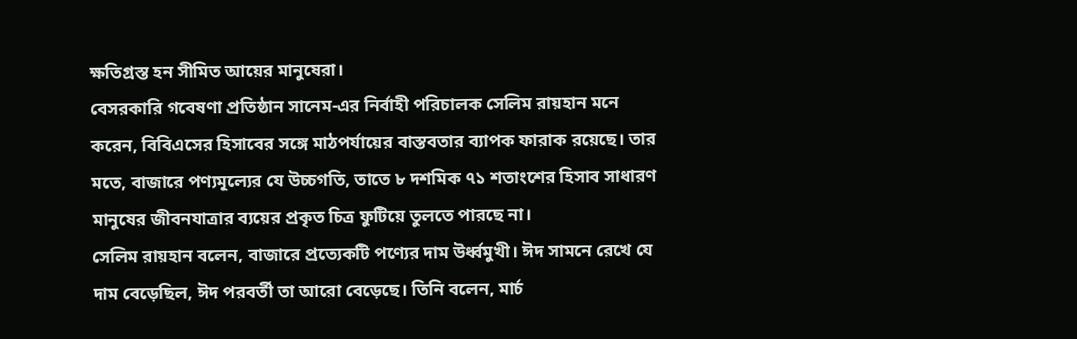ক্ষতিগ্রস্ত হন সীমিত আয়ের মানুষেরা।
বেসরকারি গবেষণা প্রতিষ্ঠান সানেম-এর নির্বাহী পরিচালক সেলিম রায়হান মনে করেন, বিবিএসের হিসাবের সঙ্গে মাঠপর্যায়ের বাস্তবতার ব্যাপক ফারাক রয়েছে। তার মতে, বাজারে পণ্যমূল্যের যে উচ্চগতি, তাতে ৮ দশমিক ৭১ শতাংশের হিসাব সাধারণ মানুষের জীবনযাত্রার ব্যয়ের প্রকৃত চিত্র ফুটিয়ে তুলতে পারছে না।
সেলিম রায়হান বলেন, বাজারে প্রত্যেকটি পণ্যের দাম উর্ধ্বমুখী। ঈদ সামনে রেখে যে দাম বেড়েছিল, ঈদ পরবর্তী তা আরো বেড়েছে। তিনি বলেন, মার্চ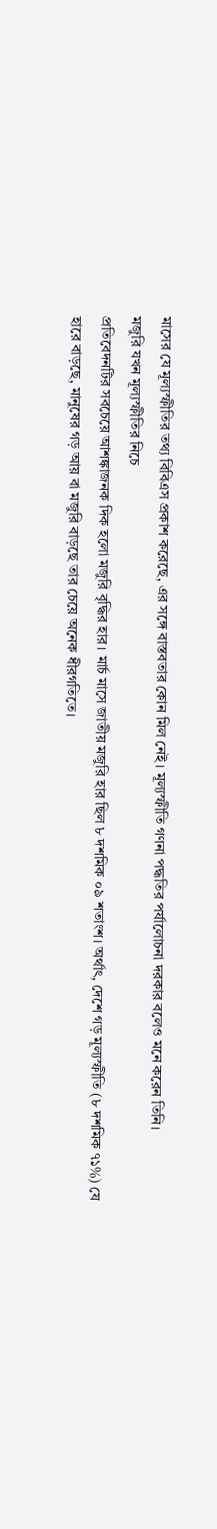মাসের যে মূল্যস্ফীতির তথ্য বিবিএস প্রকাশ করেছে, এর সঙ্গে বাস্তবতার কোন মিল নেই। মূল্যস্ফীতি গণনা পদ্ধতির পর্যালোচনা দরকার বলেও মনে করেন তিনি।
মজুরি যখন মূল্যস্ফীতির নিচে
প্রতিবেদনটির সবচেয়ে আশঙ্কাজনক দিক হলো মজুরি বৃদ্ধির হার। মার্চ মাসে জাতীয় মজুরি হার ছিল ৮ দশমিক ০৯ শতাংশ। অর্থাৎ, দেশে গড় মূল্যস্ফীতি (৮ দশমিক ৭১%) যে হারে বাড়ছে, মানুষের গড় আয় বা মজুরি বাড়ছে তার চেয়ে অনেক ধীরগতিতে।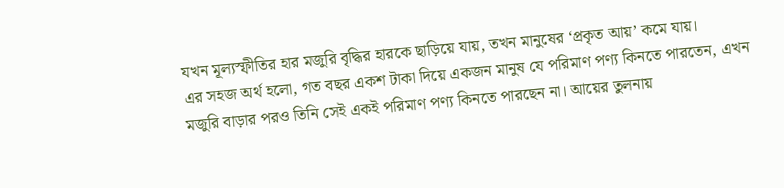যখন মূল্যস্ফীতির হার মজুরি বৃদ্ধির হারকে ছাড়িয়ে যায়, তখন মানুষের ‘প্রকৃত আয়’ কমে যায়।
এর সহজ অর্থ হলো, গত বছর একশ টাকা দিয়ে একজন মানুষ যে পরিমাণ পণ্য কিনতে পারতেন, এখন মজুরি বাড়ার পরও তিনি সেই একই পরিমাণ পণ্য কিনতে পারছেন না। আয়ের তুলনায়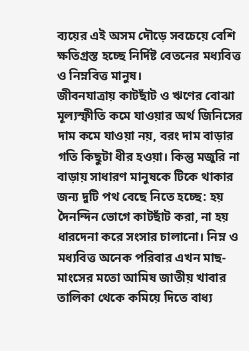ব্যয়ের এই অসম দৌড়ে সবচেয়ে বেশি ক্ষতিগ্রস্ত হচ্ছে নির্দিষ্ট বেতনের মধ্যবিত্ত ও নিম্নবিত্ত মানুষ।
জীবনযাত্রায় কাটছাঁট ও ঋণের বোঝা
মূল্যস্ফীতি কমে যাওয়ার অর্থ জিনিসের দাম কমে যাওয়া নয়, বরং দাম বাড়ার গতি কিছুটা ধীর হওয়া। কিন্তু মজুরি না বাড়ায় সাধারণ মানুষকে টিকে থাকার জন্য দুটি পথ বেছে নিতে হচ্ছে: হয় দৈনন্দিন ভোগে কাটছাঁট করা, না হয় ধারদেনা করে সংসার চালানো। নিম্ন ও মধ্যবিত্ত অনেক পরিবার এখন মাছ-মাংসের মতো আমিষ জাতীয় খাবার তালিকা থেকে কমিয়ে দিতে বাধ্য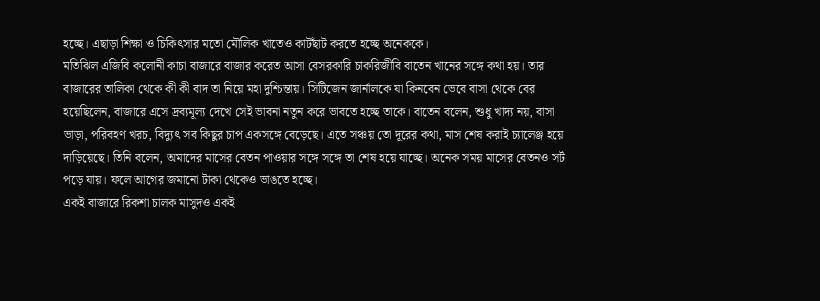হচ্ছে। এছাড়া শিক্ষা ও চিকিৎসার মতো মৌলিক খাতেও কাটছাঁট করতে হচ্ছে অনেককে।
মতিঝিল এজিবি কলোনী কাচা বাজারে বাজার করেত আসা বেসরকারি চাকরিজীবি বাতেন খানের সঙ্গে কথা হয়। তার বাজারের তালিকা থেকে কী কী বাদ তা নিয়ে মহা দুশ্চিন্তায়। সিটিজেন জার্নালকে যা কিনবেন ভেবে বাসা থেকে বের হয়েছিলেন, বাজারে এসে দ্রব্যমূল্য দেখে সেই ভাবনা নতুন করে ভাবতে হচ্ছে তাকে। বাতেন বলেন, শুধু খাদ্য নয়, বাসা ভাড়া, পরিবহণ খরচ, বিদ্যুৎ সব কিছুর চাপ একসঙ্গে বেড়েছে। এতে সঞ্চয় তো দূরের কথা, মাস শেষ করাই চ্যালেঞ্জ হয়ে দাড়িয়েছে। তিনি বলেন, অমাদের মাসের বেতন পাওয়ার সঙ্গে সঙ্গে তা শেষ হয়ে যাচ্ছে। অনেক সময় মাসের বেতনও সর্ট পড়ে যায়। ফলে আগের জমানো টাকা থেকেও ভাঙতে হচ্ছে।
একই বাজারে রিকশা চালক মাসুদও একই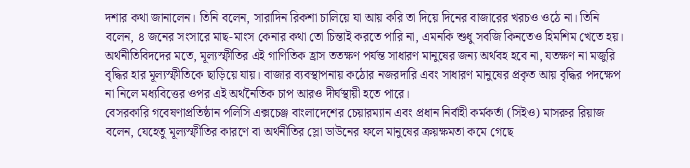দশার কথা জানালেন। তিনি বলেন, সারাদিন রিকশা চালিয়ে যা আয় করি তা দিয়ে দিনের বাজারের খরচও ওঠে না। তিনি বলেন, ৪ জনের সংসারে মাছ-মাংস কেনার কথা তো চিন্তাই করতে পারি না, এমনকি শুধু সবজি কিনতেও হিমশিম খেতে হয়।
অর্থনীতিবিদদের মতে, মূল্যস্ফীতির এই গাণিতিক হ্রাস ততক্ষণ পর্যন্ত সাধারণ মানুষের জন্য অর্থবহ হবে না, যতক্ষণ না মজুরি বৃদ্ধির হার মূল্যস্ফীতিকে ছাড়িয়ে যায়। বাজার ব্যবস্থাপনায় কঠোর নজরদারি এবং সাধারণ মানুষের প্রকৃত আয় বৃদ্ধির পদক্ষেপ না নিলে মধ্যবিত্তের ওপর এই অর্থনৈতিক চাপ আরও দীর্ঘস্থায়ী হতে পারে।
বেসরকারি গবেষণাপ্রতিষ্ঠান পলিসি এক্সচেঞ্জ বাংলাদেশের চেয়ারম্যান এবং প্রধান নির্বাহী কর্মকর্তা (সিইও) মাসরুর রিয়াজ বলেন, যেহেতু মূল্যস্ফীতির কারণে বা অর্থনীতির স্লো ডাউনের ফলে মানুষের ক্রয়ক্ষমতা কমে গেছে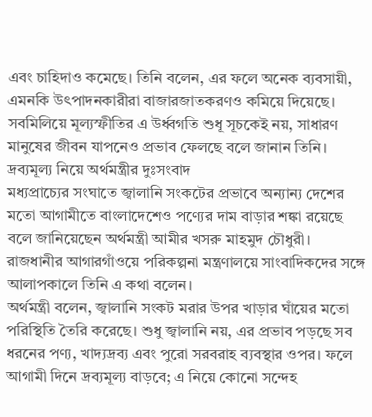এবং চাহিদাও কমেছে। তিনি বলেন, এর ফলে অনেক ব্যবসায়ী, এমনকি উৎপাদনকারীরা বাজারজাতকরণও কমিয়ে দিয়েছে। সবমিলিয়ে মূল্যস্ফীতির এ উর্ধ্বগতি শুধূ সূচকেই নয়, সাধারণ মানুষের জীবন যাপনেও প্রভাব ফেলছে বলে জানান তিনি।
দ্রব্যমূল্য নিয়ে অর্থমন্ত্রীর দুঃসংবাদ
মধ্যপ্রাচ্যের সংঘাতে জ্বালানি সংকটের প্রভাবে অন্যান্য দেশের মতো আগামীতে বাংলাদেশেও পণ্যের দাম বাড়ার শঙ্কা রয়েছে বলে জানিয়েছেন অর্থমন্ত্রী আমীর খসরু মাহমুদ চৌধুরী। রাজধানীর আগারগাঁওয়ে পরিকল্পনা মন্ত্রণালয়ে সাংবাদিকদের সঙ্গে আলাপকালে তিনি এ কথা বলেন।
অর্থমন্ত্রী বলেন, জ্বালানি সংকট মরার উপর খাড়ার ঘাঁয়ের মতো পরিস্থিতি তৈরি করেছে। শুধু জ্বালানি নয়, এর প্রভাব পড়ছে সব ধরনের পণ্য, খাদ্যদ্রব্য এবং পুরো সরবরাহ ব্যবস্থার ওপর। ফলে আগামী দিনে দ্রব্যমূল্য বাড়বে; এ নিয়ে কোনো সন্দেহ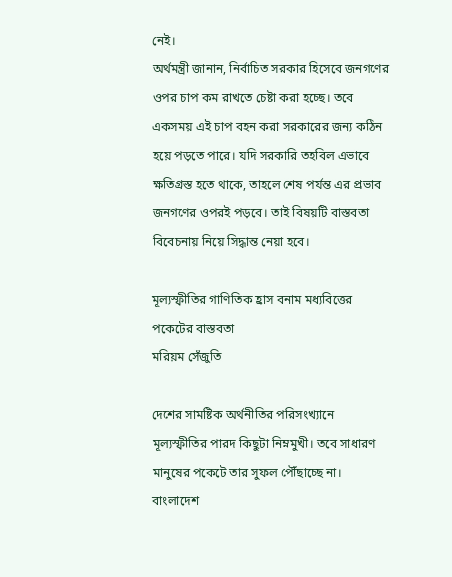নেই।
অর্থমন্ত্রী জানান, নির্বাচিত সরকার হিসেবে জনগণের ওপর চাপ কম রাখতে চেষ্টা করা হচ্ছে। তবে একসময় এই চাপ বহন করা সরকারের জন্য কঠিন হয়ে পড়তে পারে। যদি সরকারি তহবিল এভাবে ক্ষতিগ্রস্ত হতে থাকে, তাহলে শেষ পর্যন্ত এর প্রভাব জনগণের ওপরই পড়বে। তাই বিষয়টি বাস্তবতা বিবেচনায় নিয়ে সিদ্ধান্ত নেয়া হবে।

মূল্যস্ফীতির গাণিতিক হ্রাস বনাম মধ্যবিত্তের পকেটের বাস্তবতা
মরিয়ম সেঁজুতি

দেশের সামষ্টিক অর্থনীতির পরিসংখ্যানে মূল্যস্ফীতির পারদ কিছুটা নিম্নমুখী। তবে সাধারণ মানুষের পকেটে তার সুফল পৌঁছাচ্ছে না। বাংলাদেশ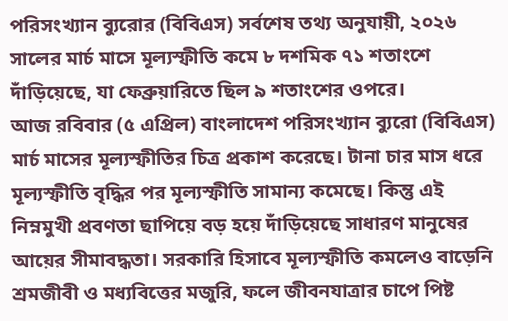পরিসংখ্যান ব্যুরোর (বিবিএস) সর্বশেষ তথ্য অনুযায়ী, ২০২৬ সালের মার্চ মাসে মূল্যস্ফীতি কমে ৮ দশমিক ৭১ শতাংশে দাঁড়িয়েছে, যা ফেব্রুয়ারিতে ছিল ৯ শতাংশের ওপরে।
আজ রবিবার (৫ এপ্রিল) বাংলাদেশ পরিসংখ্যান ব্যুরো (বিবিএস) মার্চ মাসের মূল্যস্ফীতির চিত্র প্রকাশ করেছে। টানা চার মাস ধরে মূল্যস্ফীতি বৃদ্ধির পর মূল্যস্ফীতি সামান্য কমেছে। কিন্তু এই নিম্নমুখী প্রবণতা ছাপিয়ে বড় হয়ে দাঁড়িয়েছে সাধারণ মানুষের আয়ের সীমাবদ্ধতা। সরকারি হিসাবে মূল্যস্ফীতি কমলেও বাড়েনি শ্রমজীবী ও মধ্যবিত্তের মজুরি, ফলে জীবনযাত্রার চাপে পিষ্ট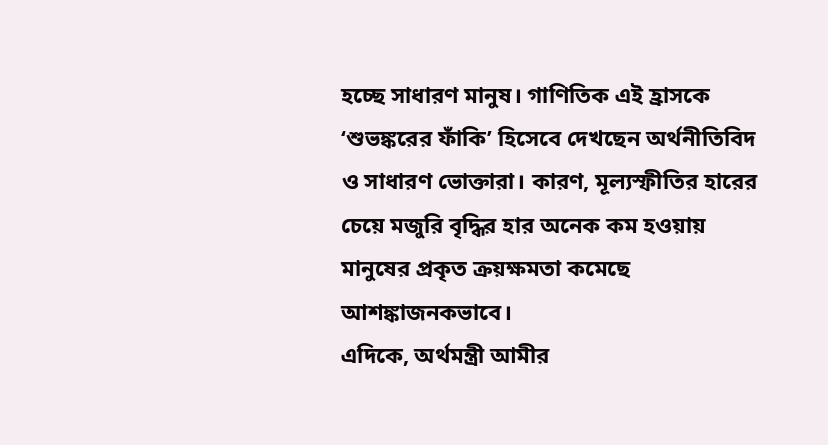হচ্ছে সাধারণ মানুষ। গাণিতিক এই হ্রাসকে ‘শুভঙ্করের ফাঁকি’ হিসেবে দেখছেন অর্থনীতিবিদ ও সাধারণ ভোক্তারা। কারণ, মূল্যস্ফীতির হারের চেয়ে মজুরি বৃদ্ধির হার অনেক কম হওয়ায় মানুষের প্রকৃত ক্রয়ক্ষমতা কমেছে আশঙ্কাজনকভাবে।
এদিকে, অর্থমন্ত্রী আমীর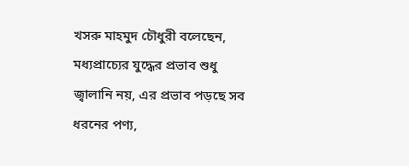খসরু মাহমুদ চৌধুরী বলেছেন, মধ্যপ্রাচ্যের যুদ্ধের প্রভাব শুধু জ্বালানি নয়, এর প্রভাব পড়ছে সব ধরনের পণ্য,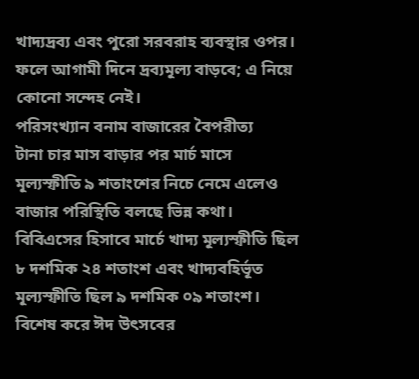খাদ্যদ্রব্য এবং পুরো সরবরাহ ব্যবস্থার ওপর। ফলে আগামী দিনে দ্রব্যমূল্য বাড়বে; এ নিয়ে কোনো সন্দেহ নেই।
পরিসংখ্যান বনাম বাজারের বৈপরীত্য
টানা চার মাস বাড়ার পর মার্চ মাসে মূল্যস্ফীতি ৯ শতাংশের নিচে নেমে এলেও বাজার পরিস্থিতি বলছে ভিন্ন কথা। বিবিএসের হিসাবে মার্চে খাদ্য মূল্যস্ফীতি ছিল ৮ দশমিক ২৪ শতাংশ এবং খাদ্যবহির্ভূত মূল্যস্ফীতি ছিল ৯ দশমিক ০৯ শতাংশ। বিশেষ করে ঈদ উৎসবের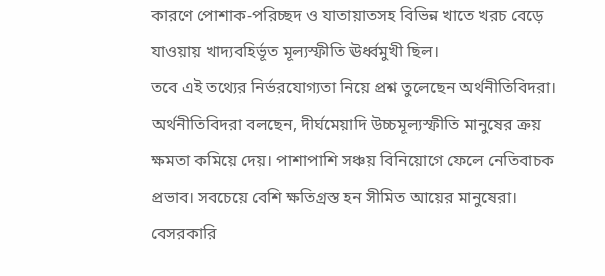কারণে পোশাক-পরিচ্ছদ ও যাতায়াতসহ বিভিন্ন খাতে খরচ বেড়ে যাওয়ায় খাদ্যবহির্ভূত মূল্যস্ফীতি ঊর্ধ্বমুখী ছিল।
তবে এই তথ্যের নির্ভরযোগ্যতা নিয়ে প্রশ্ন তুলেছেন অর্থনীতিবিদরা। অর্থনীতিবিদরা বলছেন, দীর্ঘমেয়াদি উচ্চমূল্যস্ফীতি মানুষের ক্রয় ক্ষমতা কমিয়ে দেয়। পাশাপাশি সঞ্চয় বিনিয়োগে ফেলে নেতিবাচক প্রভাব। সবচেয়ে বেশি ক্ষতিগ্রস্ত হন সীমিত আয়ের মানুষেরা।
বেসরকারি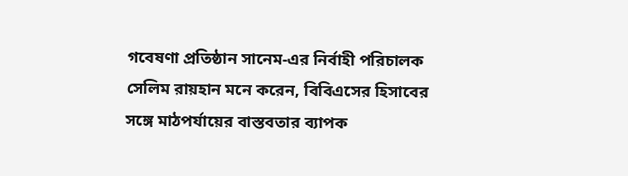গবেষণা প্রতিষ্ঠান সানেম-এর নির্বাহী পরিচালক সেলিম রায়হান মনে করেন, বিবিএসের হিসাবের সঙ্গে মাঠপর্যায়ের বাস্তবতার ব্যাপক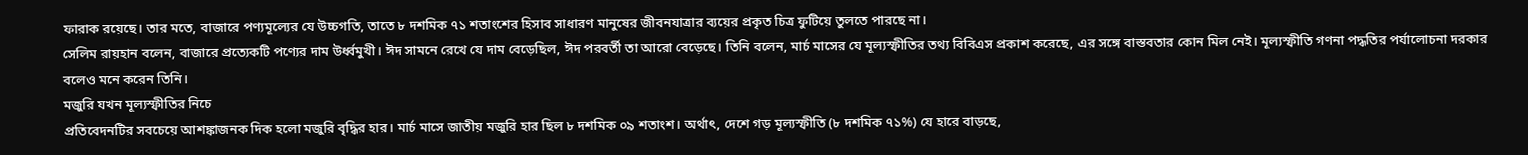ফারাক রয়েছে। তার মতে, বাজারে পণ্যমূল্যের যে উচ্চগতি, তাতে ৮ দশমিক ৭১ শতাংশের হিসাব সাধারণ মানুষের জীবনযাত্রার ব্যয়ের প্রকৃত চিত্র ফুটিয়ে তুলতে পারছে না।
সেলিম রায়হান বলেন, বাজারে প্রত্যেকটি পণ্যের দাম উর্ধ্বমুখী। ঈদ সামনে রেখে যে দাম বেড়েছিল, ঈদ পরবর্তী তা আরো বেড়েছে। তিনি বলেন, মার্চ মাসের যে মূল্যস্ফীতির তথ্য বিবিএস প্রকাশ করেছে, এর সঙ্গে বাস্তবতার কোন মিল নেই। মূল্যস্ফীতি গণনা পদ্ধতির পর্যালোচনা দরকার বলেও মনে করেন তিনি।
মজুরি যখন মূল্যস্ফীতির নিচে
প্রতিবেদনটির সবচেয়ে আশঙ্কাজনক দিক হলো মজুরি বৃদ্ধির হার। মার্চ মাসে জাতীয় মজুরি হার ছিল ৮ দশমিক ০৯ শতাংশ। অর্থাৎ, দেশে গড় মূল্যস্ফীতি (৮ দশমিক ৭১%) যে হারে বাড়ছে,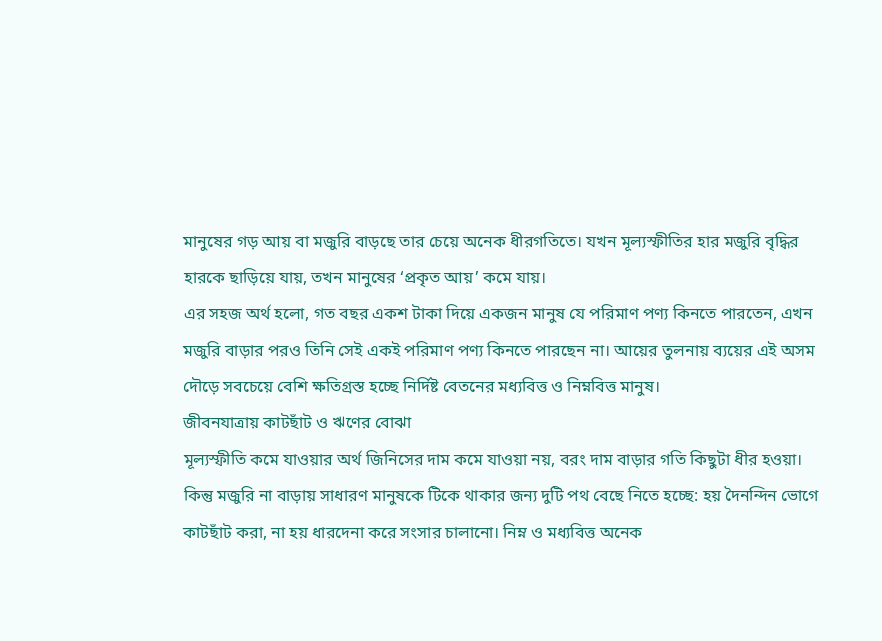মানুষের গড় আয় বা মজুরি বাড়ছে তার চেয়ে অনেক ধীরগতিতে। যখন মূল্যস্ফীতির হার মজুরি বৃদ্ধির হারকে ছাড়িয়ে যায়, তখন মানুষের ‘প্রকৃত আয়’ কমে যায়।
এর সহজ অর্থ হলো, গত বছর একশ টাকা দিয়ে একজন মানুষ যে পরিমাণ পণ্য কিনতে পারতেন, এখন মজুরি বাড়ার পরও তিনি সেই একই পরিমাণ পণ্য কিনতে পারছেন না। আয়ের তুলনায় ব্যয়ের এই অসম দৌড়ে সবচেয়ে বেশি ক্ষতিগ্রস্ত হচ্ছে নির্দিষ্ট বেতনের মধ্যবিত্ত ও নিম্নবিত্ত মানুষ।
জীবনযাত্রায় কাটছাঁট ও ঋণের বোঝা
মূল্যস্ফীতি কমে যাওয়ার অর্থ জিনিসের দাম কমে যাওয়া নয়, বরং দাম বাড়ার গতি কিছুটা ধীর হওয়া। কিন্তু মজুরি না বাড়ায় সাধারণ মানুষকে টিকে থাকার জন্য দুটি পথ বেছে নিতে হচ্ছে: হয় দৈনন্দিন ভোগে কাটছাঁট করা, না হয় ধারদেনা করে সংসার চালানো। নিম্ন ও মধ্যবিত্ত অনেক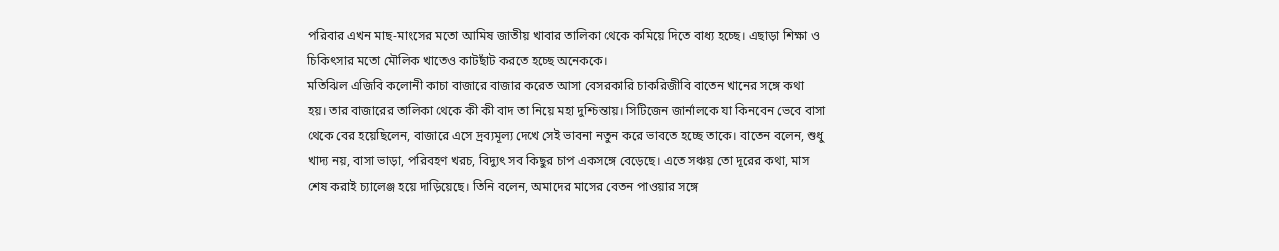পরিবার এখন মাছ-মাংসের মতো আমিষ জাতীয় খাবার তালিকা থেকে কমিয়ে দিতে বাধ্য হচ্ছে। এছাড়া শিক্ষা ও চিকিৎসার মতো মৌলিক খাতেও কাটছাঁট করতে হচ্ছে অনেককে।
মতিঝিল এজিবি কলোনী কাচা বাজারে বাজার করেত আসা বেসরকারি চাকরিজীবি বাতেন খানের সঙ্গে কথা হয়। তার বাজারের তালিকা থেকে কী কী বাদ তা নিয়ে মহা দুশ্চিন্তায়। সিটিজেন জার্নালকে যা কিনবেন ভেবে বাসা থেকে বের হয়েছিলেন, বাজারে এসে দ্রব্যমূল্য দেখে সেই ভাবনা নতুন করে ভাবতে হচ্ছে তাকে। বাতেন বলেন, শুধু খাদ্য নয়, বাসা ভাড়া, পরিবহণ খরচ, বিদ্যুৎ সব কিছুর চাপ একসঙ্গে বেড়েছে। এতে সঞ্চয় তো দূরের কথা, মাস শেষ করাই চ্যালেঞ্জ হয়ে দাড়িয়েছে। তিনি বলেন, অমাদের মাসের বেতন পাওয়ার সঙ্গে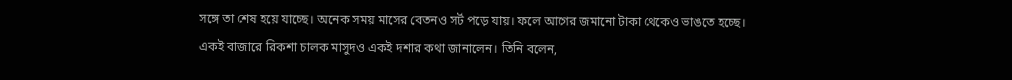সঙ্গে তা শেষ হয়ে যাচ্ছে। অনেক সময় মাসের বেতনও সর্ট পড়ে যায়। ফলে আগের জমানো টাকা থেকেও ভাঙতে হচ্ছে।
একই বাজারে রিকশা চালক মাসুদও একই দশার কথা জানালেন। তিনি বলেন,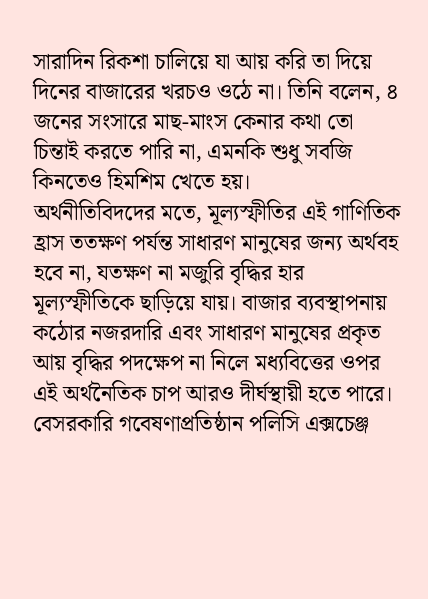সারাদিন রিকশা চালিয়ে যা আয় করি তা দিয়ে দিনের বাজারের খরচও ওঠে না। তিনি বলেন, ৪ জনের সংসারে মাছ-মাংস কেনার কথা তো চিন্তাই করতে পারি না, এমনকি শুধু সবজি কিনতেও হিমশিম খেতে হয়।
অর্থনীতিবিদদের মতে, মূল্যস্ফীতির এই গাণিতিক হ্রাস ততক্ষণ পর্যন্ত সাধারণ মানুষের জন্য অর্থবহ হবে না, যতক্ষণ না মজুরি বৃদ্ধির হার মূল্যস্ফীতিকে ছাড়িয়ে যায়। বাজার ব্যবস্থাপনায় কঠোর নজরদারি এবং সাধারণ মানুষের প্রকৃত আয় বৃদ্ধির পদক্ষেপ না নিলে মধ্যবিত্তের ওপর এই অর্থনৈতিক চাপ আরও দীর্ঘস্থায়ী হতে পারে।
বেসরকারি গবেষণাপ্রতিষ্ঠান পলিসি এক্সচেঞ্জ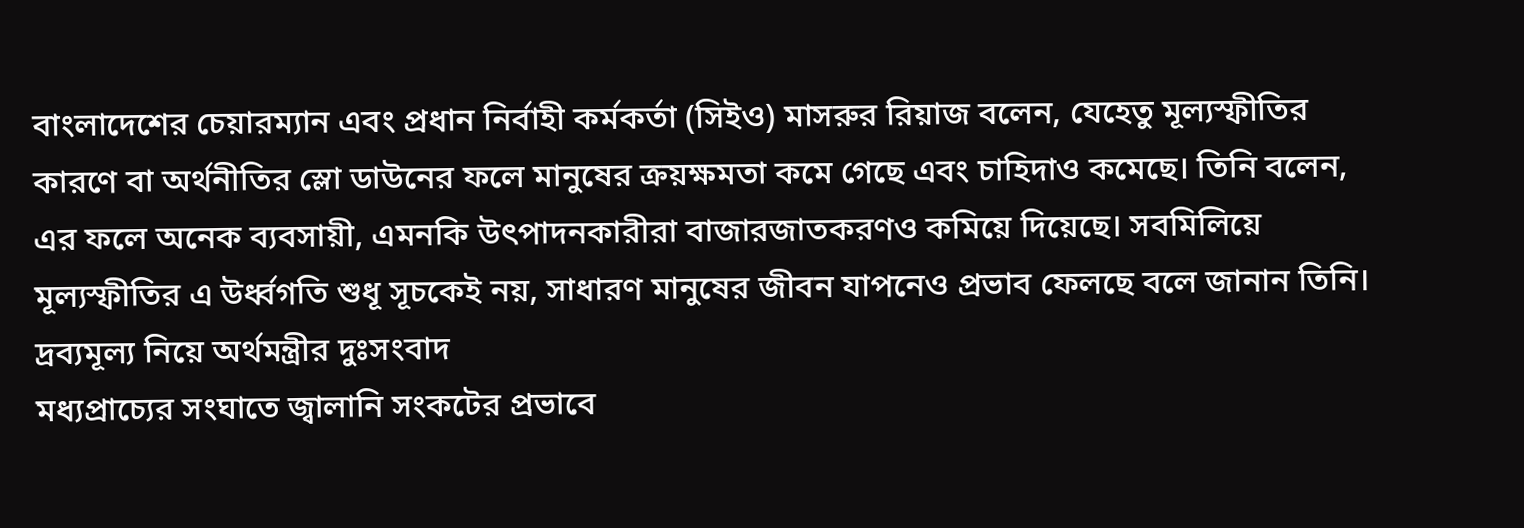বাংলাদেশের চেয়ারম্যান এবং প্রধান নির্বাহী কর্মকর্তা (সিইও) মাসরুর রিয়াজ বলেন, যেহেতু মূল্যস্ফীতির কারণে বা অর্থনীতির স্লো ডাউনের ফলে মানুষের ক্রয়ক্ষমতা কমে গেছে এবং চাহিদাও কমেছে। তিনি বলেন, এর ফলে অনেক ব্যবসায়ী, এমনকি উৎপাদনকারীরা বাজারজাতকরণও কমিয়ে দিয়েছে। সবমিলিয়ে মূল্যস্ফীতির এ উর্ধ্বগতি শুধূ সূচকেই নয়, সাধারণ মানুষের জীবন যাপনেও প্রভাব ফেলছে বলে জানান তিনি।
দ্রব্যমূল্য নিয়ে অর্থমন্ত্রীর দুঃসংবাদ
মধ্যপ্রাচ্যের সংঘাতে জ্বালানি সংকটের প্রভাবে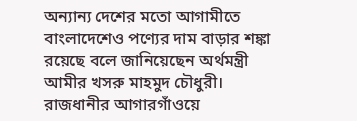অন্যান্য দেশের মতো আগামীতে বাংলাদেশেও পণ্যের দাম বাড়ার শঙ্কা রয়েছে বলে জানিয়েছেন অর্থমন্ত্রী আমীর খসরু মাহমুদ চৌধুরী। রাজধানীর আগারগাঁওয়ে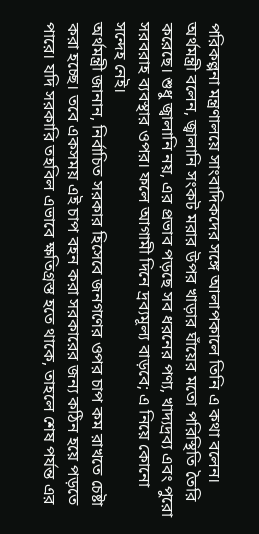পরিকল্পনা মন্ত্রণালয়ে সাংবাদিকদের সঙ্গে আলাপকালে তিনি এ কথা বলেন।
অর্থমন্ত্রী বলেন, জ্বালানি সংকট মরার উপর খাড়ার ঘাঁয়ের মতো পরিস্থিতি তৈরি করেছে। শুধু জ্বালানি নয়, এর প্রভাব পড়ছে সব ধরনের পণ্য, খাদ্যদ্রব্য এবং পুরো সরবরাহ ব্যবস্থার ওপর। ফলে আগামী দিনে দ্রব্যমূল্য বাড়বে; এ নিয়ে কোনো সন্দেহ নেই।
অর্থমন্ত্রী জানান, নির্বাচিত সরকার হিসেবে জনগণের ওপর চাপ কম রাখতে চেষ্টা করা হচ্ছে। তবে একসময় এই চাপ বহন করা সরকারের জন্য কঠিন হয়ে পড়তে পারে। যদি সরকারি তহবিল এভাবে ক্ষতিগ্রস্ত হতে থাকে, তাহলে শেষ পর্যন্ত এর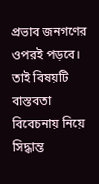প্রভাব জনগণের ওপরই পড়বে। তাই বিষয়টি বাস্তবতা বিবেচনায় নিয়ে সিদ্ধান্ত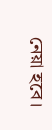নেয়া হবে।